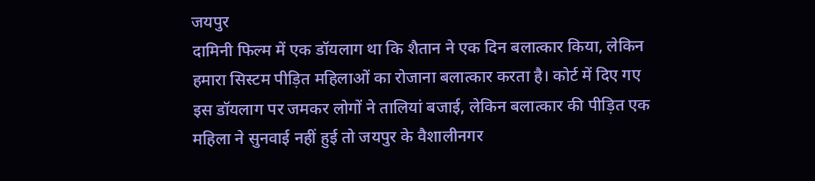जयपुर
दामिनी फिल्म में एक डॉयलाग था कि शैतान ने एक दिन बलात्कार किया, लेकिन हमारा सिस्टम पीड़ित महिलाओं का रोजाना बलात्कार करता है। कोर्ट में दिए गए इस डॉयलाग पर जमकर लोगों ने तालियां बजाई, लेकिन बलात्कार की पीड़ित एक महिला ने सुनवाई नहीं हुई तो जयपुर के वैशालीनगर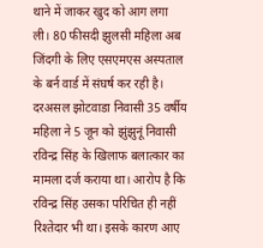थाने में जाकर खुद को आग लगा ली। 80 फीसदी झुलसी महिला अब जिंदगी के लिए एसएमएस अस्पताल के बर्न वार्ड में संघर्ष कर रही है।
दरअसल झोटवाडा निवासी 35 वर्षीय महिला ने 5 जून को झुंझुनूं निवासी रविन्द्र सिंह के खिलाफ बलात्कार का मामला दर्ज कराया था। आरोप है कि रविन्द्र सिंह उसका परिचित ही नहीं रिश्तेदार भी था। इसके कारण आए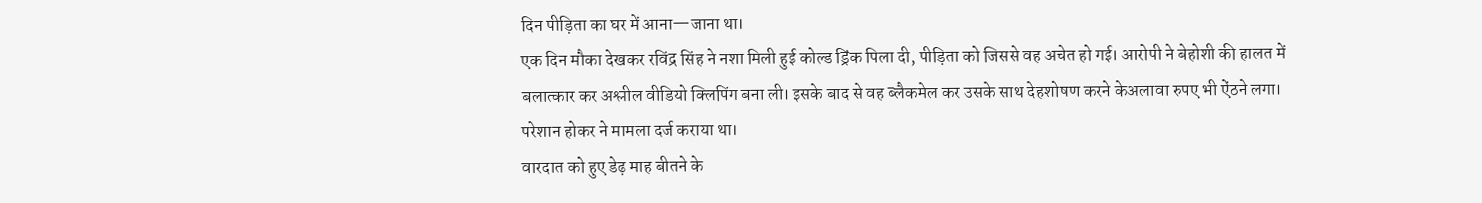दिन पीड़िता का घर में आना—जाना था।
एक दिन मौका देखकर रविंद्र सिंह ने नशा मिली हुई कोल्ड ड्रिंक पिला दी, पीड़िता को जिससे वह अचेत हो गई। आरोपी ने बेहोशी की हालत में बलात्कार कर अश्लील वीडियो क्लिपिंग बना ली। इसके बाद से वह ब्लैकमेल कर उसके साथ देहशोषण करने केअलावा रुपए भी ऐंठने लगा। परेशान होकर ने मामला दर्ज कराया था।
वारदात को हुए डेढ़ माह बीतने के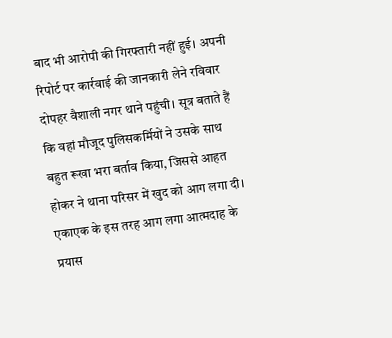बाद भी आरोपी की गिरफ्तारी नहीं हुई। अपनी रिपोर्ट पर कार्रवाई की जानकारी लेने रविवार दोपहर वैशाली नगर थाने पहुंची। सूत्र बताते हैं कि वहां मौजूद पुलिसकर्मियों ने उसके साथ बहुत रूखा भरा बर्ताव किया, जिससे आहत होकर ने थाना परिसर में खुद को आग लगा दी।
एकाएक के इस तरह आग लगा आत्मदाह के प्रयास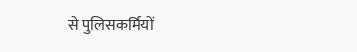से पुलिसकर्मियों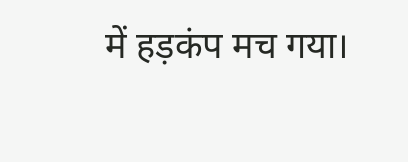में हड़कंप मच गया।